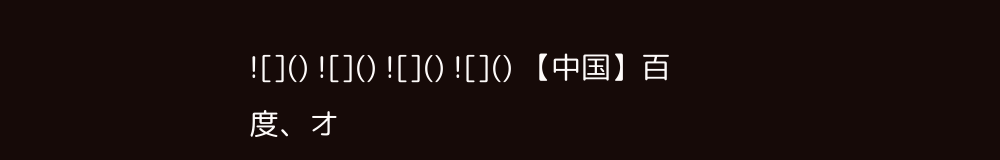![]() ![]() ![]() ![]() 【中国】百度、オ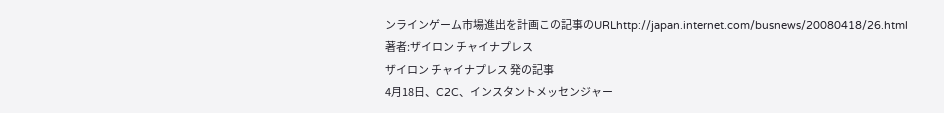ンラインゲーム市場進出を計画この記事のURLhttp://japan.internet.com/busnews/20080418/26.html
著者:ザイロン チャイナプレス
ザイロン チャイナプレス 発の記事
4月18日、C2C、インスタントメッセンジャー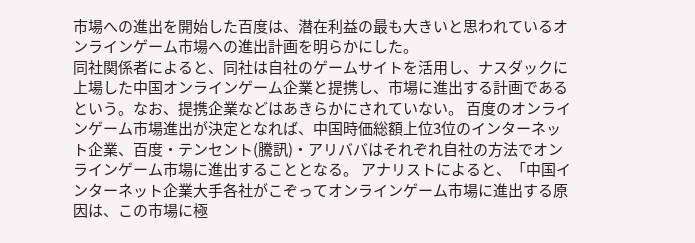市場への進出を開始した百度は、潜在利益の最も大きいと思われているオンラインゲーム市場への進出計画を明らかにした。
同社関係者によると、同社は自社のゲームサイトを活用し、ナスダックに上場した中国オンラインゲーム企業と提携し、市場に進出する計画であるという。なお、提携企業などはあきらかにされていない。 百度のオンラインゲーム市場進出が決定となれば、中国時価総額上位3位のインターネット企業、百度・テンセント(騰訊)・アリババはそれぞれ自社の方法でオンラインゲーム市場に進出することとなる。 アナリストによると、「中国インターネット企業大手各社がこぞってオンラインゲーム市場に進出する原因は、この市場に極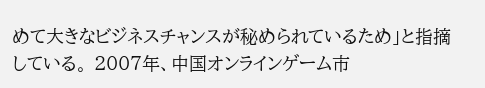めて大きなビジネスチャンスが秘められているため」と指摘している。 2007年、中国オンラインゲーム市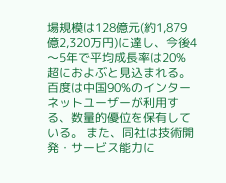場規模は128億元(約1,879億2,320万円)に達し、今後4〜5年で平均成長率は20%超におよぶと見込まれる。 百度は中国90%のインターネットユーザーが利用する、数量的優位を保有している。 また、同社は技術開発・サービス能力に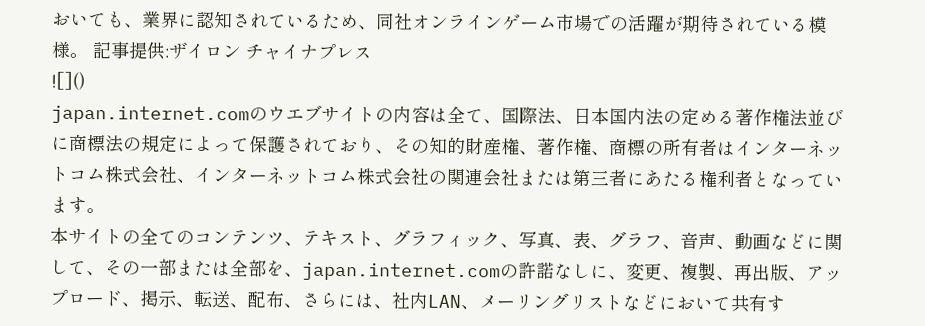おいても、業界に認知されているため、同社オンラインゲーム市場での活躍が期待されている模様。 記事提供:ザイロン チャイナプレス
![]()
japan.internet.comのウエブサイトの内容は全て、国際法、日本国内法の定める著作権法並びに商標法の規定によって保護されており、その知的財産権、著作権、商標の所有者はインターネットコム株式会社、インターネットコム株式会社の関連会社または第三者にあたる権利者となっています。
本サイトの全てのコンテンツ、テキスト、グラフィック、写真、表、グラフ、音声、動画などに関して、その一部または全部を、japan.internet.comの許諾なしに、変更、複製、再出版、アップロード、掲示、転送、配布、さらには、社内LAN、メーリングリストなどにおいて共有す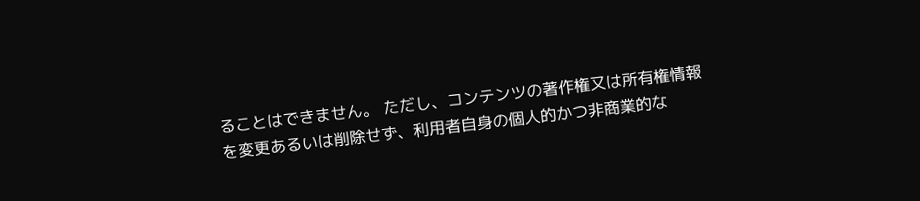ることはできません。 ただし、コンテンツの著作権又は所有権情報を変更あるいは削除せず、利用者自身の個人的かつ非商業的な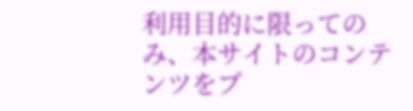利用目的に限ってのみ、本サイトのコンテンツをプ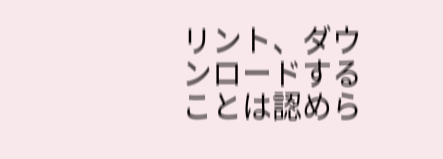リント、ダウンロードすることは認めら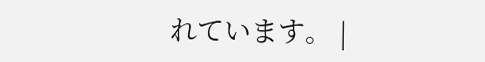れています。 |